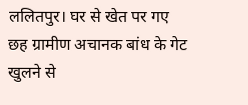ललितपुर। घर से खेत पर गए छह ग्रामीण अचानक बांध के गेट खुलने से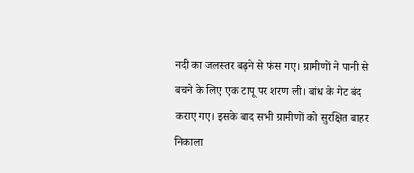नदी का जलस्तर बढ़ने से फंस गए। ग्रामीणों ने पानी से बचने के लिए एक टापू पर शरण ली। बांध के गेट बंद कराए गए। इसके बाद सभी ग्रामीणों को सुरक्षित बाहर निकाला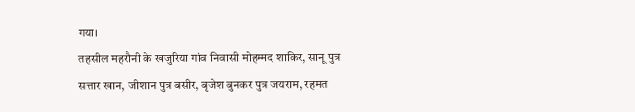गया।
तहसील महरौनी के खजुरिया गांव निवासी मोहम्मद शाकिर, सानू पुत्र सत्तार खान, जीशान पुत्र बसीर, बृजेश बुनकर पुत्र जयराम, रहमत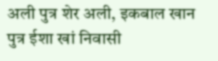अली पुत्र शेर अली, इकबाल खान पुत्र ईशा खां निवासी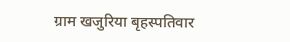ग्राम खजुरिया बृहस्पतिवार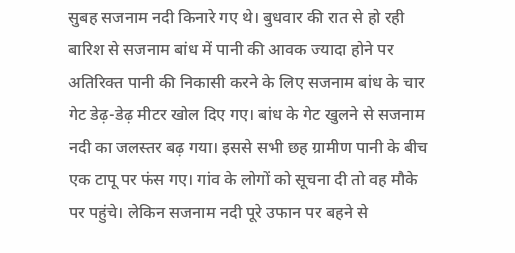सुबह सजनाम नदी किनारे गए थे। बुधवार की रात से हो रही बारिश से सजनाम बांध में पानी की आवक ज्यादा होने पर अतिरिक्त पानी की निकासी करने के लिए सजनाम बांध के चार गेट डेढ़-डेढ़ मीटर खोल दिए गए। बांध के गेट खुलने से सजनाम नदी का जलस्तर बढ़ गया। इससे सभी छह ग्रामीण पानी के बीच एक टापू पर फंस गए। गांव के लोगों को सूचना दी तो वह मौके पर पहुंचे। लेकिन सजनाम नदी पूरे उफान पर बहने से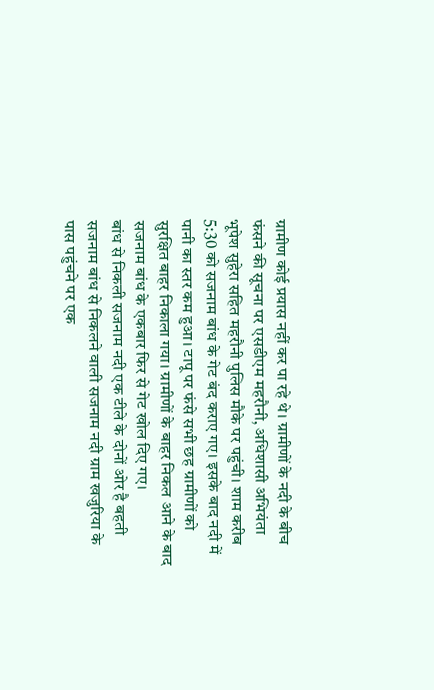ग्रामीण कोई प्रयास नहीं कर पा रहे थे। ग्रामीणों के नदी के बीच फंसने की सूचना पर एसडीएम महरौनी, अधिशासी अभियंता भूपेश सुहेरा सहित महरौनी पुलिस मौके पर पहुंची। शाम करीब 5:30 को सजनाम बांध के गेट बंद कराए गए। इसके बाद नदी में पानी का स्तर कम हुआ। टापू पर फंसे सभी छह ग्रामीणों को सुरक्षित बाहर निकाला गया। ग्रामीणों के बाहर निकल आने के बाद सजनाम बांध के एकबार फिर से गेट खोल दिए गए।
बांध से निकली सजनाम नदी एक टीले के दोनों ओर है बहती
सजनाम बांध से निकलने वाली सजनाम नदी ग्राम खजुरिया के पास पहुंचने पर एक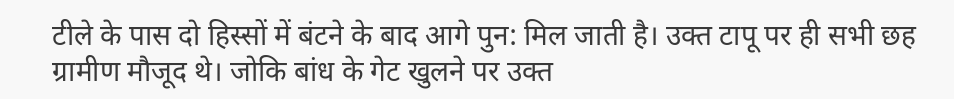टीले के पास दो हिस्सों में बंटने के बाद आगे पुन: मिल जाती है। उक्त टापू पर ही सभी छह ग्रामीण मौजूद थे। जोकि बांध के गेट खुलने पर उक्त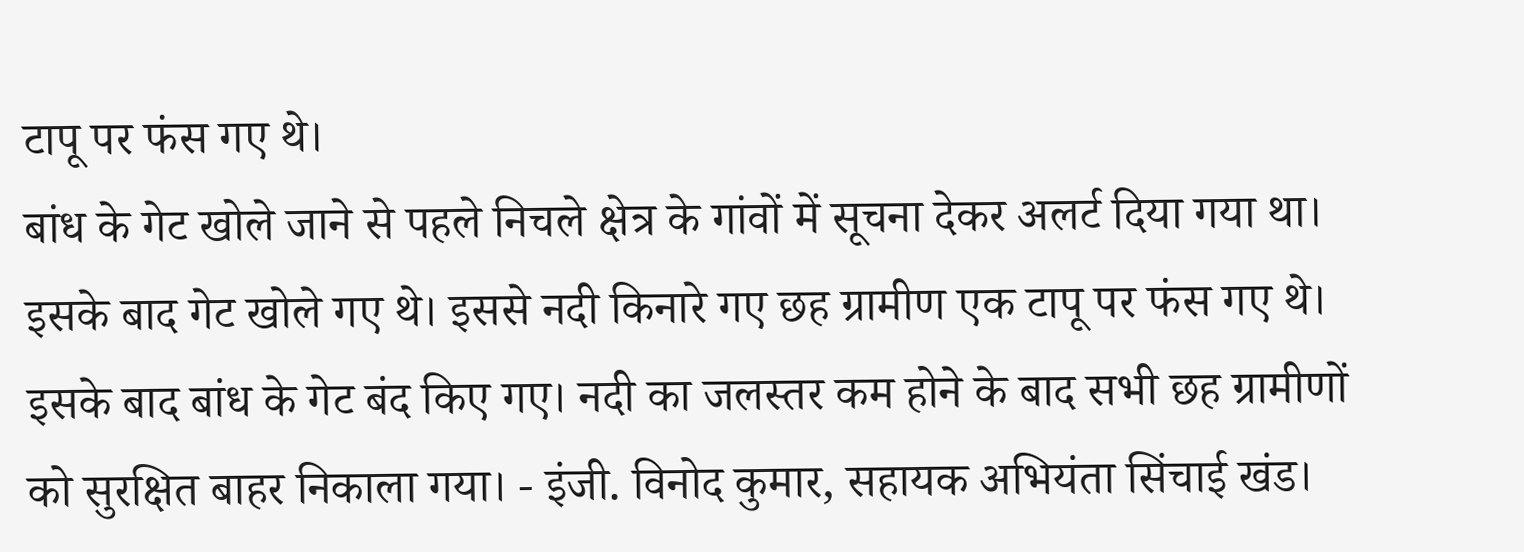टापू पर फंस गए थे।
बांध के गेट खोले जाने से पहले निचले क्षेत्र के गांवों में सूचना देकर अलर्ट दिया गया था। इसके बाद गेट खोले गए थे। इससे नदी किनारे गए छह ग्रामीण एक टापू पर फंस गए थे। इसके बाद बांध के गेट बंद किए गए। नदी का जलस्तर कम होने के बाद सभी छह ग्रामीणों को सुरक्षित बाहर निकाला गया। - इंजी. विनोद कुमार, सहायक अभियंता सिंचाई खंड।